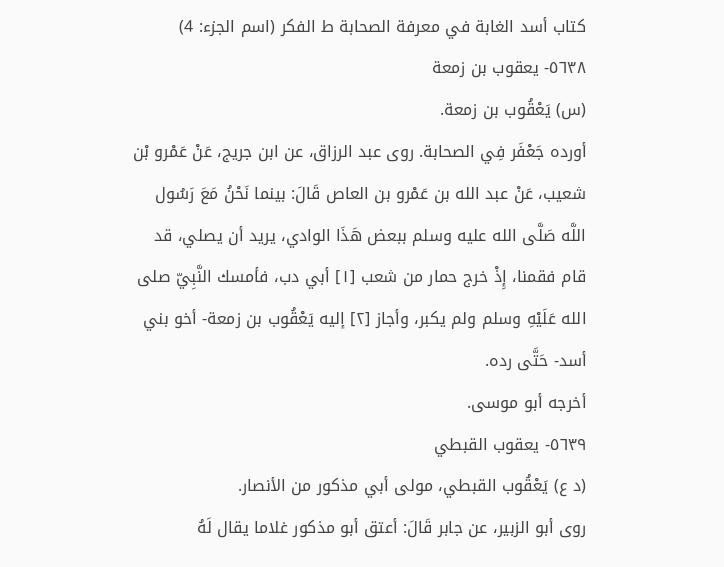كتاب أسد الغابة في معرفة الصحابة ط الفكر (اسم الجزء: 4)
٥٦٣٨- يعقوب بن زمعة
(س) يَعْقُوب بن زمعة.
أورده جَعْفَر فِي الصحابة. روى عبد الرزاق، عن ابن جريج، عَنْ عَمْرو بْن شعيب، عَنْ عبد الله بن عَمْرو بن العاص قَالَ: بينما نَحْنُ مَعَ رَسُول اللَّه صَلَّى الله عليه وسلم ببعض هَذَا الوادي، يريد أن يصلي، قد قام فقمنا، إِذْ خرج حمار من شعب [١] أبي دب، فأمسك النَّبِيّ صلى الله عَلَيْهِ وسلم ولم يكبر، وأجاز [٢] إليه يَعْقُوب بن زمعة- أخو بني أسد- حَتَّى رده.
أخرجه أبو موسى.
٥٦٣٩- يعقوب القبطي
(د ع) يَعْقُوب القبطي، مولى أبي مذكور من الأنصار.
روى أبو الزبير، عن جابر قَالَ: أعتق أبو مذكور غلاما يقال لَهُ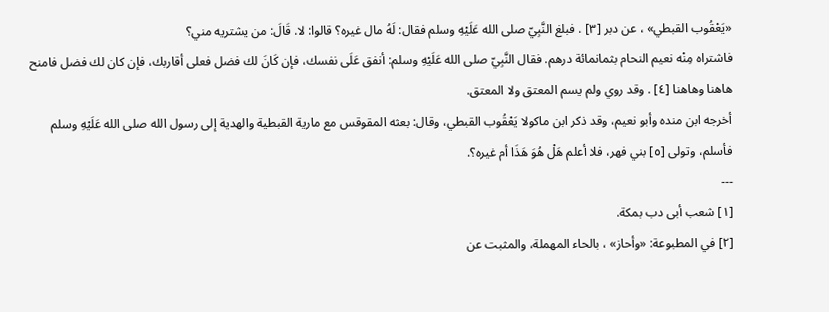«يَعْقُوب القبطي» ، عن دبر [٣] . فبلغ النَّبِيّ صلى الله عَلَيْهِ وسلم فقال: لَهُ مال غيره؟ قالوا: لا. قَالَ: من يشتريه مني؟
فاشتراه مِنْه نعيم النحام بثمانمائة درهم. فقال النَّبِيّ صلى الله عَلَيْهِ وسلم: أنفق عَلَى نفسك، فإن كَانَ لك فضل فعلى أقاربك، فإن كان لك فضل فامنح هاهنا وهاهنا [٤] . وقد روي ولم يسم المعتق ولا المعتق.
أخرجه ابن منده وأبو نعيم، وقد ذكر ابن ماكولا يَعْقُوب القبطي، وقال: بعثه المقوقس مع مارية القبطية والهدية إلى رسول الله صلى الله عَلَيْهِ وسلم فأسلم، وتولى [٥] بني فهر، فلا أعلم هَلْ هُوَ هَذَا أم غيره؟.
---
[١] شعب أبى دب بمكة.
[٢] في المطبوعة: «وأحاز» ، بالحاء المهملة، والمثبت عن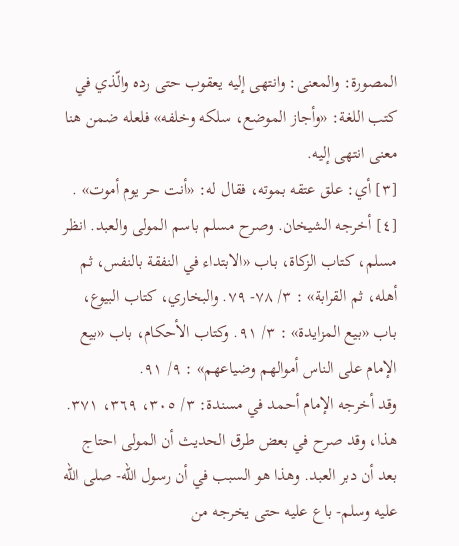المصورة: والمعنى: وانتهى إليه يعقوب حتى رده والّذي في كتب اللغة: «وأجاز الموضع، سلكه وخلفه» فلعله ضمن هنا معنى انتهى إليه.
[٣] أي: علق عتقه بموته، فقال له: «أنت حر يوم أموت» .
[٤] أخرجه الشيخان. وصرح مسلم باسم المولى والعبد. انظر مسلم، كتاب الزكاة، باب «الابتداء في النفقة بالنفس، ثم أهله، ثم القرابة» : ٣/ ٧٨- ٧٩. والبخاري، كتاب البيوع، باب «بيع المزايدة» : ٣/ ٩١. وكتاب الأحكام، باب «بيع الإمام على الناس أموالهم وضياعهم» : ٩/ ٩١.
وقد أخرجه الإمام أحمد في مسندة: ٣/ ٣٠٥، ٣٦٩، ٣٧١.
هذا، وقد صرح في بعض طرق الحديث أن المولى احتاج بعد أن دبر العبد. وهذا هو السبب في أن رسول الله- صلى الله عليه وسلم- باع عليه حتى يخرجه من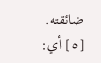ضائقته.
[٥] أي: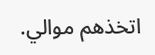اتخذهم موالي.